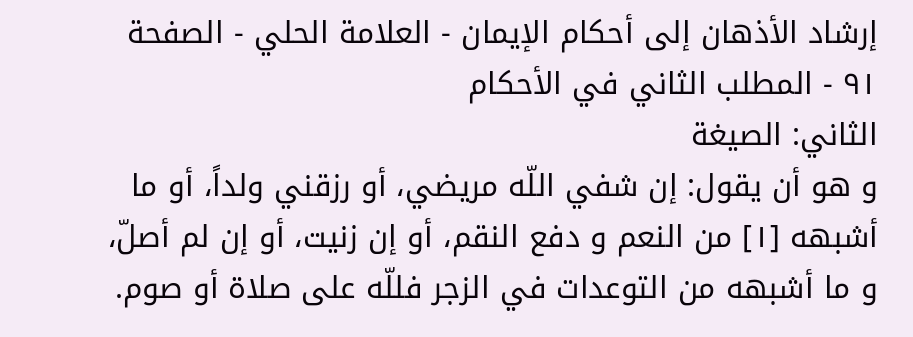إرشاد الأذهان إلى أحكام الإيمان - العلامة الحلي - الصفحة ٩١ - المطلب الثاني في الأحكام
الثاني: الصيغة
و هو أن يقول: إن شفي اللّه مريضي، أو رزقني ولداً، أو ما أشبهه [١] من النعم و دفع النقم، أو إن زنيت، أو إن لم أصلّ، و ما أشبهه من التوعدات في الزجر فللّه على صلاة أو صوم.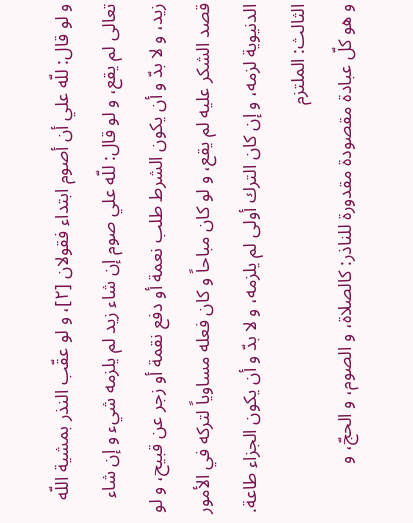و لو قال: للّه علي أن أصوم ابتداء فقولان [٢]، و لو عقّب النذر بمشية اللّه تعالى لم يقع، و لو قال: للّه علي صوم إن شاء زيد لم يلزمه شيء و إن شاء زيد، و لا بدّ و أن يكون الشرط طلب نعمة أو دفع نقمة أو زجر عن قبيح، و لو قصد الشكر عليه لم يقع، و لو كان مباحاً و كان فعله مساوياً لتركه في الأمور الدنيوية لزمه، و إن كان الترك أولى لم يلزمه، و لا بدّ و أن يكون الجزاء طاعة.
الثالث: الملتزم
و هو كلّ عبادة مقصودة مقدورة للناذر: كالصلاة، و الصوم، و الحجّ، و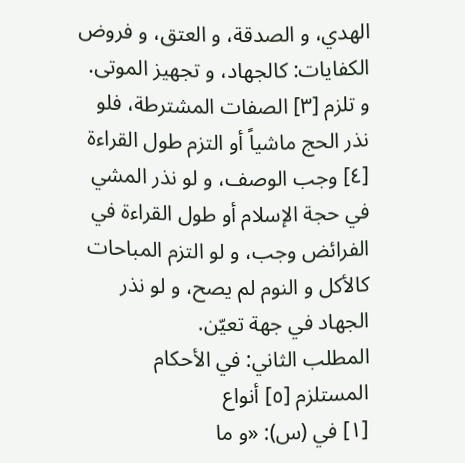الهدي، و الصدقة، و العتق، و فروض الكفايات: كالجهاد، و تجهيز الموتى.
و تلزم [٣] الصفات المشترطة، فلو نذر الحج ماشياً أو التزم طول القراءة [٤] وجب الوصف، و لو نذر المشي في حجة الإسلام أو طول القراءة في الفرائض وجب، و لو التزم المباحات كالأكل و النوم لم يصح، و لو نذر الجهاد في جهة تعيّن.
المطلب الثاني: في الأحكام
المستلزم [٥] أنواع
[١] في (س): «و ما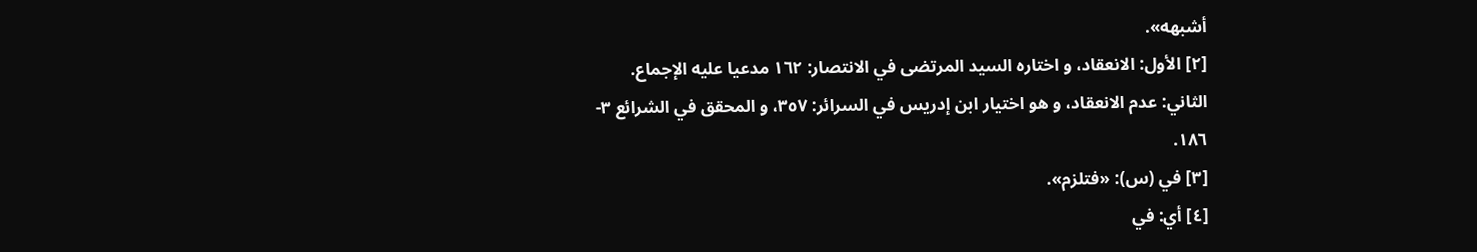أشبهه».
[٢] الأول: الانعقاد، و اختاره السيد المرتضى في الانتصار: ١٦٢ مدعيا عليه الإجماع.
الثاني: عدم الانعقاد، و هو اختيار ابن إدريس في السرائر: ٣٥٧، و المحقق في الشرائع ٣- ١٨٦.
[٣] في (س): «فتلزم».
[٤] أي: في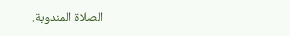الصلاة المندوبة.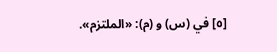[٥] في (س) و (م): «الملتزم».